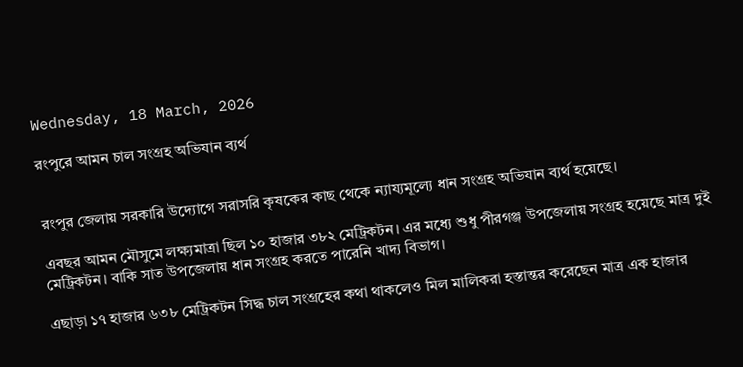Wednesday, 18 March, 2026

রংপুরে আমন চাল সংগ্রহ অভিযান ব্যর্থ


রংপুর জেলায় সরকারি উদ্যোগে সরাসরি কৃষকের কাছ থেকে ন্যায্যমূল্যে ধান সংগ্রহ অভিযান ব্যর্থ হয়েছে।

এবছর আমন মৌসুমে লক্ষ্যমাত্রা ছিল ১০ হাজার ৩৮২ মেট্রিকটন। এর মধ্যে শুধু পীরগঞ্জ উপজেলায় সংগ্রহ হয়েছে মাত্র দুই মেট্রিকটন। বাকি সাত উপজেলায় ধান সংগ্রহ করতে পারেনি খাদ্য বিভাগ।

এছাড়া ১৭ হাজার ৬৩৮ মেট্রিকটন সিদ্ধ চাল সংগ্রহের কথা থাকলেও মিল মালিকরা হস্তান্তর করেছেন মাত্র এক হাজার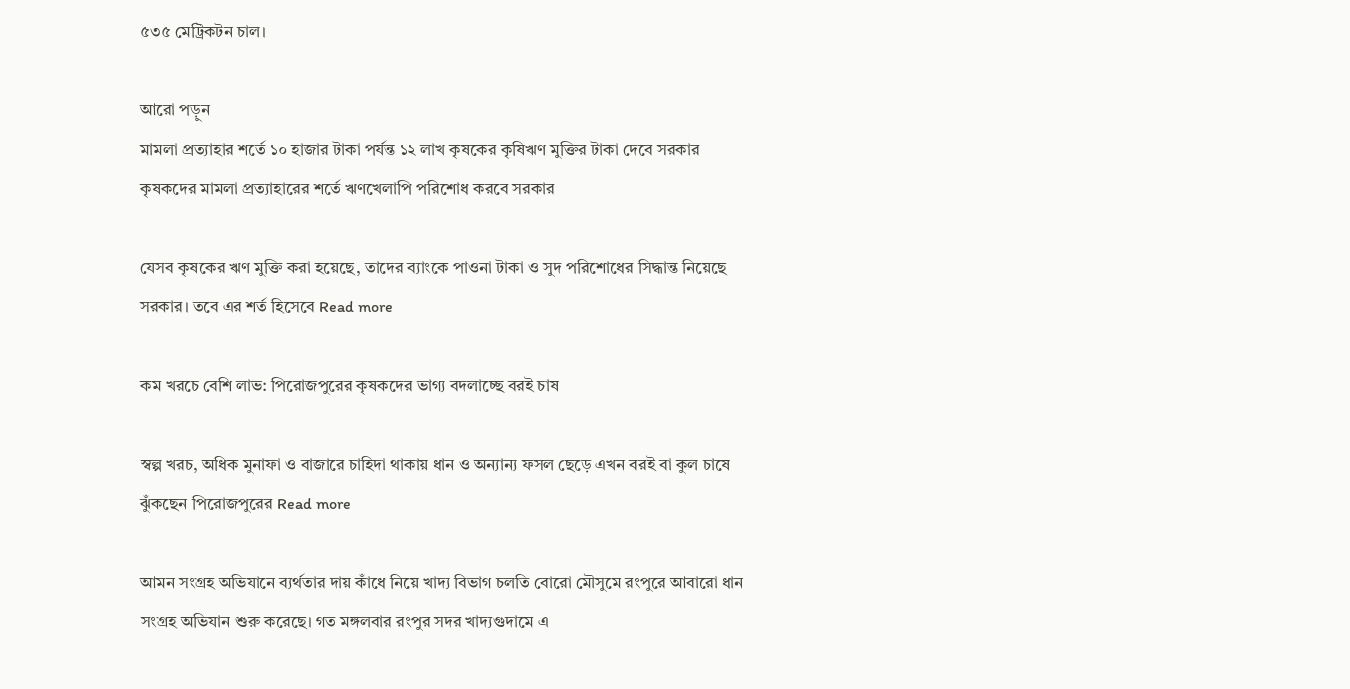৫৩৫ মেট্রিকটন চাল।

আরো পড়ুন
মামলা প্রত্যাহার শর্তে ১০ হাজার টাকা পর্যন্ত ১২ লাখ কৃষকের কৃষিঋণ মুক্তির টাকা দেবে সরকার
কৃষকদের মামলা প্রত্যাহারের শর্তে ঋণখেলাপি পরিশোধ করবে সরকার

যেসব কৃষকের ঋণ মুক্তি করা হয়েছে, তাদের ব্যাংকে পাওনা টাকা ও সুদ পরিশোধের সিদ্ধান্ত নিয়েছে সরকার। তবে এর শর্ত হিসেবে Read more

কম খরচে বেশি লাভ: পিরোজপুরের কৃষকদের ভাগ্য বদলাচ্ছে বরই চাষ

স্বল্প খরচ, অধিক মুনাফা ও বাজারে চাহিদা থাকায় ধান ও অন্যান্য ফসল ছেড়ে এখন বরই বা কুল চাষে ঝুঁকছেন পিরোজপুরের Read more

আমন সংগ্রহ অভিযানে ব্যর্থতার দায় কাঁধে নিয়ে খাদ্য বিভাগ চলতি বোরো মৌসুমে রংপুরে আবারো ধান সংগ্রহ অভিযান শুরু করেছে। গত মঙ্গলবার রংপুর সদর খাদ্যগুদামে এ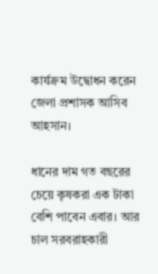কার্যক্রম উদ্বোধন করেন জেলা প্রশাসক আসিব আহসান।

ধানের দাম গত বছরের চেয়ে কৃষকরা এক টাকা বেশি পাবেন এবার। আর চাল সরবরাহকারী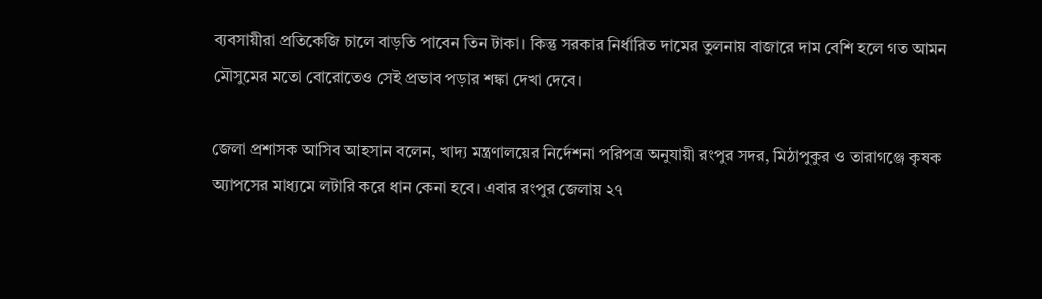ব্যবসায়ীরা প্রতিকেজি চালে বাড়তি পাবেন তিন টাকা। কিন্তু সরকার নির্ধারিত দামের তুলনায় বাজারে দাম বেশি হ‌লে গত আমন মৌসুমের মতো বোরোতেও সেই প্রভাব পড়ার শঙ্কা দেখা দেবে।

জেলা প্রশাসক আসিব আহসান বলেন, খাদ্য মন্ত্রণালয়ের নির্দেশনা পরিপত্র অনুযায়ী রংপুর সদর, মিঠাপুকুর ও তারাগঞ্জে কৃষক অ্যাপসের মাধ্যমে লটারি করে ধান কেনা হবে। এবার রংপুর জেলায় ২৭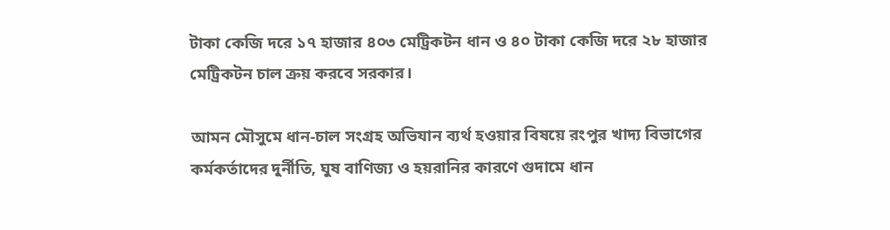টাকা কেজি দরে ১৭ হাজার ৪০৩ মেট্রিকটন ধান ও ৪০ টাকা কেজি দরে ২৮ হাজার মেট্রিকটন চাল ক্রয় করবে সরকার।

আমন মৌসুমে ধান-চাল সংগ্রহ অভিযান ব্যর্থ হওয়ার বিষয়ে রংপুর খাদ্য বিভাগের কর্মকর্তাদের দুর্নীতি, ঘুষ বাণিজ্য ও হয়রানির কারণে গুদামে ধান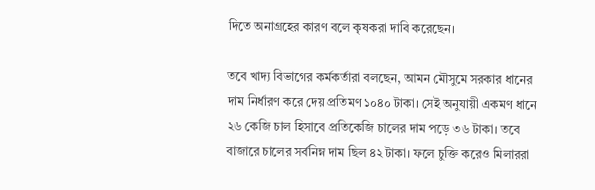দিতে অনাগ্রহের কারণ বলে কৃষকরা দাবি করেছেন।

তবে খাদ্য বিভাগের কর্মকর্তারা বলছেন, আমন মৌসুমে সরকার ধানের দাম নির্ধারণ করে দেয় প্রতিমণ ১০৪০ টাকা। সেই অনুযায়ী একমণ ধানে ২৬ কেজি চাল হিসাবে প্রতিকেজি চালের দাম পড়ে ৩৬ টাকা। তবে বাজারে চালের সর্বনিম্ন দাম ছিল ৪২ টাকা। ফলে চুক্তি করেও মিলাররা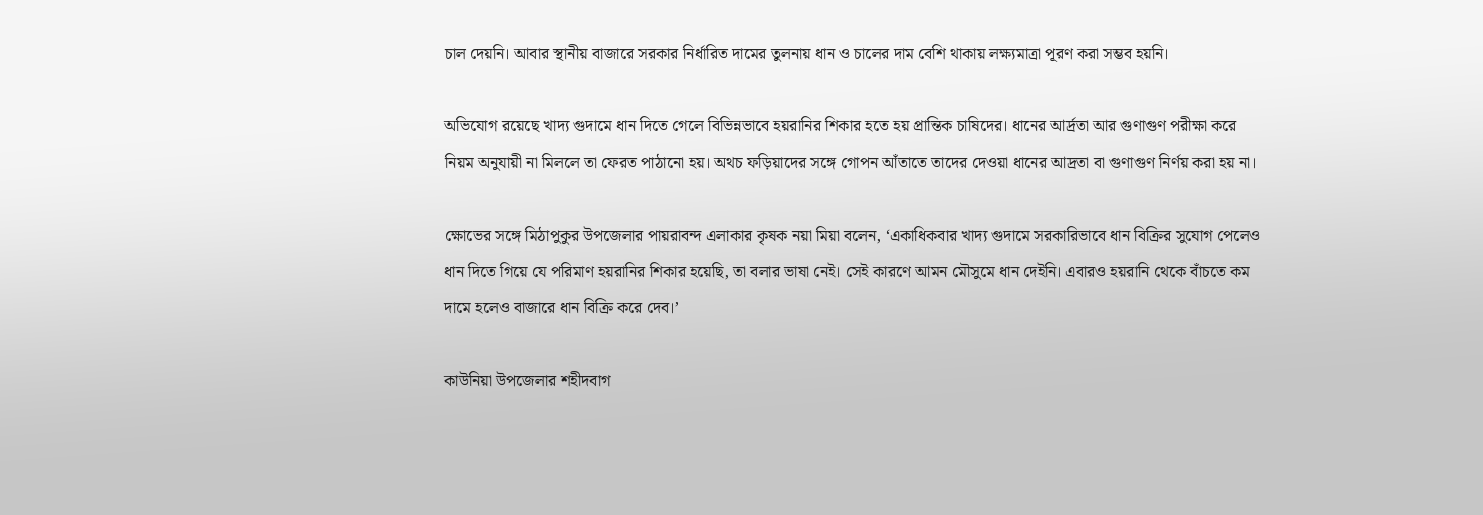চাল দেয়নি। আবার স্থানীয় বাজারে সরকার নির্ধারিত দামের তুলনায় ধান ও চালের দাম বেশি থাকায় লক্ষ্যমাত্রা পূরণ করা সম্ভব হয়নি।

অভিযোগ রয়েছে খাদ্য গুদামে ধান দিতে গেলে বিভিন্নভাবে হয়রানির শিকার হতে হয় প্রান্তিক চাষিদের। ধানের আর্দ্রতা আর গুণাগুণ পরীক্ষা করে নিয়ম অনুযায়ী না মিললে তা ফেরত পাঠানো হয়। অথচ ফড়িয়াদের সঙ্গে গোপন আঁতাতে তাদের দেওয়া ধানের আদ্রতা বা গুণাগুণ নির্ণয় করা হয় না।

ক্ষোভের সঙ্গে মিঠাপুকুর উপজেলার পায়রাবন্দ এলাকার কৃষক নয়া মিয়া বলেন, ‘একাধিকবার খাদ্য গুদামে সরকারিভাবে ধান বিক্রির সুযোগ পেলেও ধান দিতে গিয়ে যে পরিমাণ হয়রানির শিকার হয়েছি, তা বলার ভাষা নেই। সেই কারণে আমন মৌসুমে ধান দেইনি। এবারও হয়রানি থেকে বাঁচতে কম দামে হলেও বাজারে ধান বিক্রি করে দেব।’

কাউনিয়া উপজেলার শহীদবাগ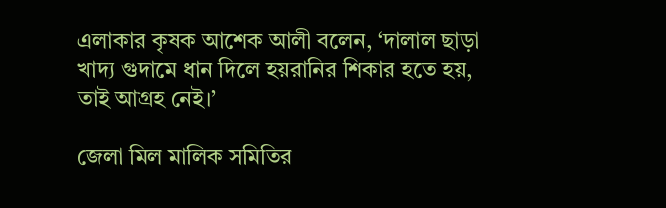এলাকার কৃষক আশেক আলী বলেন, ‘দালাল ছাড়া খাদ্য গুদামে ধান দিলে হয়রানির শিকার হতে হয়, তাই আগ্রহ নেই।’

জেলা মিল মালিক সমিতির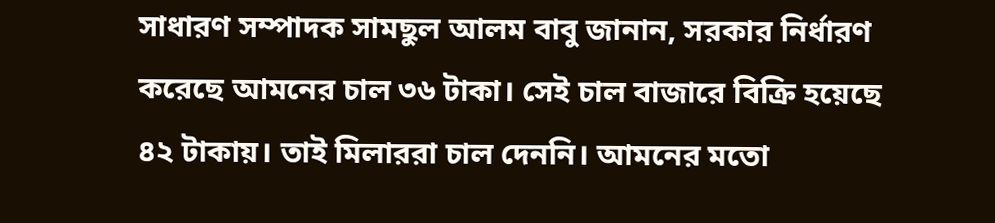সাধারণ সম্পাদক সামছুল আলম বাবু জানান, সরকার নির্ধারণ করেছে আমনের চাল ৩৬ টাকা। সেই চাল বাজারে বিক্রি হয়েছে ৪২ টাকায়। তাই মিলাররা চাল দেননি। আমনের মতো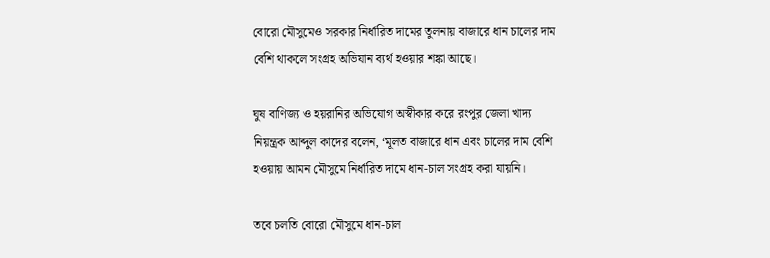বোরো মৌসুমেও সরকার নির্ধারিত দামের তুলনায় বাজারে ধান চালের দাম বেশি থাকলে সংগ্রহ অভিযান ব্যর্থ হওয়ার শঙ্কা আছে।

ঘুষ বাণিজ্য ও হয়রানির অভিযোগ অস্বীকার করে রংপুর জেলা খাদ্য নিয়ন্ত্রক আব্দুল কাদের বলেন, ‘মূলত বাজারে ধান এবং চালের দাম বেশি হওয়ায় আমন মৌসুমে নির্ধারিত দামে ধান-চাল সংগ্রহ করা যায়নি।

তবে চলতি বোরো মৌসুমে ধান-চাল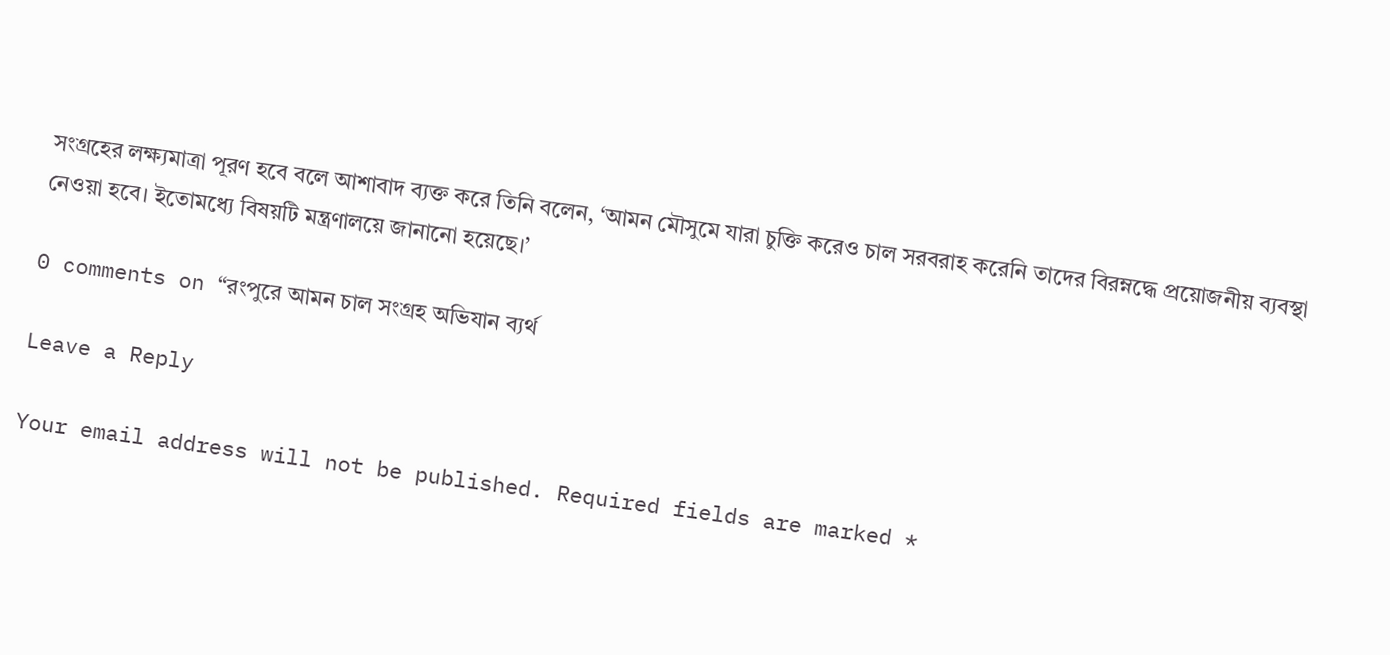সংগ্রহের লক্ষ্যমাত্রা পূরণ হবে বলে আশাবাদ ব্যক্ত করে তিনি বলেন, ‘আমন মৌসুমে যারা চুক্তি করেও চাল সরবরাহ করেনি তাদের বিরম্নদ্ধে প্রয়োজনীয় ব্যবস্থা নেওয়া হবে। ইতোমধ্যে বিষয়টি মন্ত্রণালয়ে জানানো হয়েছে।’

0 comments on “রংপুরে আমন চাল সংগ্রহ অভিযান ব্যর্থ

Leave a Reply

Your email address will not be published. Required fields are marked *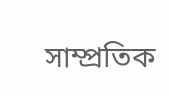সাম্প্রতিক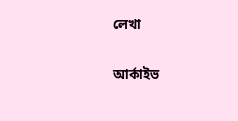লেখা

আর্কাইভ